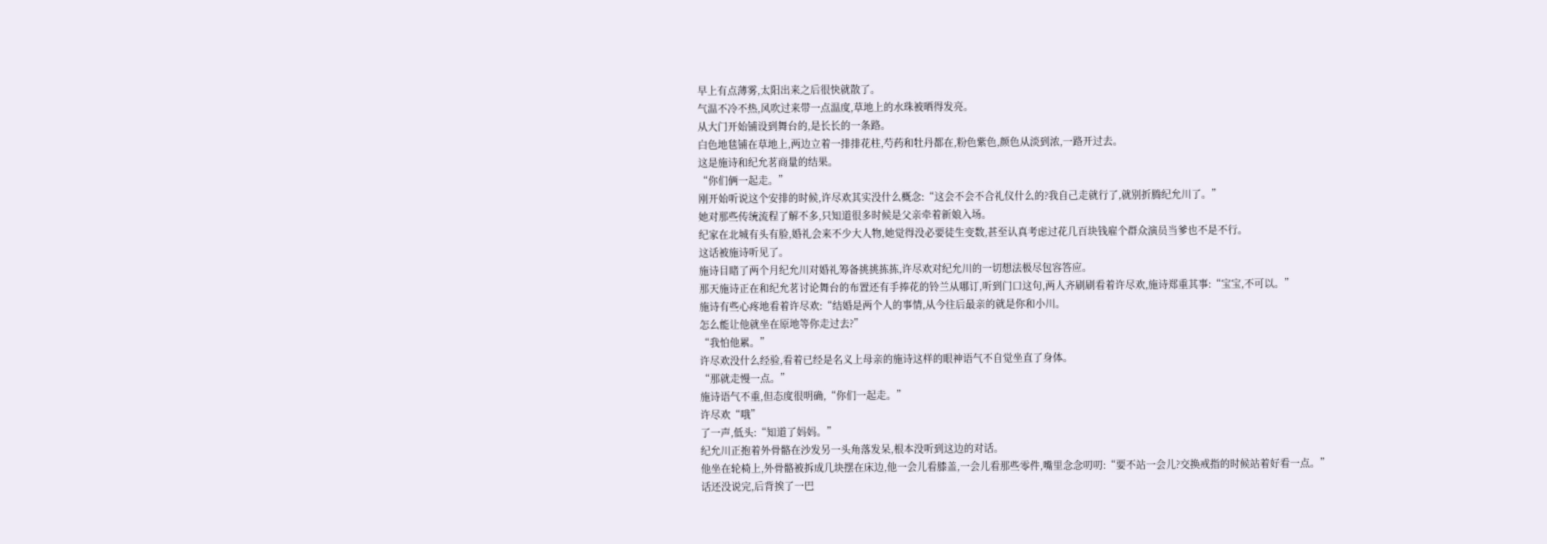早上有点薄雾,太阳出来之后很快就散了。
气温不冷不热,风吹过来带一点温度,草地上的水珠被晒得发亮。
从大门开始铺设到舞台的,是长长的一条路。
白色地毯铺在草地上,两边立着一排排花柱,芍药和牡丹都在,粉色紫色,颜色从淡到浓,一路开过去。
这是施诗和纪允茗商量的结果。
“你们俩一起走。”
刚开始听说这个安排的时候,许尽欢其实没什么概念:“这会不会不合礼仪什么的?我自己走就行了,就别折腾纪允川了。”
她对那些传统流程了解不多,只知道很多时候是父亲牵着新娘入场。
纪家在北城有头有脸,婚礼会来不少大人物,她觉得没必要徒生变数,甚至认真考虑过花几百块钱雇个群众演员当爹也不是不行。
这话被施诗听见了。
施诗目睹了两个月纪允川对婚礼筹备挑挑拣拣,许尽欢对纪允川的一切想法极尽包容答应。
那天施诗正在和纪允茗讨论舞台的布置还有手捧花的铃兰从哪订,听到门口这句,两人齐刷刷看着许尽欢,施诗郑重其事:“宝宝,不可以。”
施诗有些心疼地看着许尽欢:“结婚是两个人的事情,从今往后最亲的就是你和小川。
怎么能让他就坐在原地等你走过去?”
“我怕他累。”
许尽欢没什么经验,看着已经是名义上母亲的施诗这样的眼神语气不自觉坐直了身体。
“那就走慢一点。”
施诗语气不重,但态度很明确,“你们一起走。”
许尽欢“哦”
了一声,低头:“知道了妈妈。”
纪允川正抱着外骨骼在沙发另一头角落发呆,根本没听到这边的对话。
他坐在轮椅上,外骨骼被拆成几块摆在床边,他一会儿看膝盖,一会儿看那些零件,嘴里念念叨叨:“要不站一会儿?交换戒指的时候站着好看一点。”
话还没说完,后背挨了一巴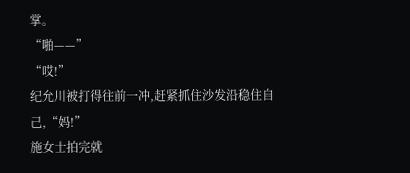掌。
“啪——”
“哎!”
纪允川被打得往前一冲,赶紧抓住沙发沿稳住自己,“妈!”
施女士拍完就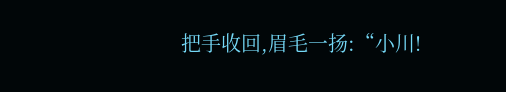把手收回,眉毛一扬:“小川!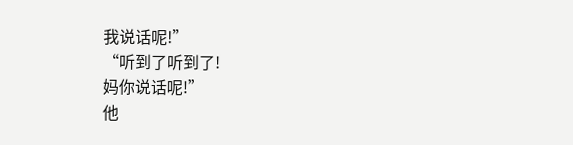我说话呢!”
“听到了听到了!
妈你说话呢!”
他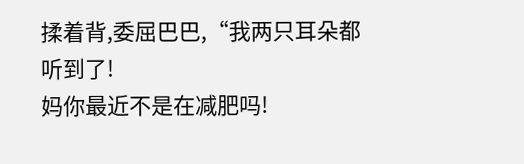揉着背,委屈巴巴,“我两只耳朵都听到了!
妈你最近不是在减肥吗!